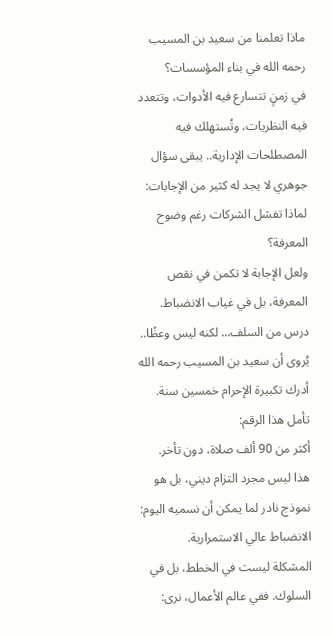ماذا تعلمنا من سعيد بن المسيب رحمه الله في بناء المؤسسات؟
في زمنٍ تتسارع فيه الأدوات، وتتعدد فيه النظريات، وتُستهلك فيه المصطلحات الإدارية.. يبقى سؤال جوهري لا يجد له كثير من الإجابات:
لماذا تفشل الشركات رغم وضوح المعرفة؟
ولعل الإجابة لا تكمن في نقص المعرفة، بل في غياب الانضباط.
درس من السلف… لكنه ليس وعظًا..
يُروى أن سعيد بن المسيب رحمه الله أدرك تكبيرة الإحرام خمسين سنة.
تأمل هذا الرقم:
أكثر من 90 ألف صلاة، دون تأخر.
هذا ليس مجرد التزام ديني، بل هو نموذج نادر لما يمكن أن نسميه اليوم: الانضباط عالي الاستمرارية.
المشكلة ليست في الخطط، بل في السلوك. ففي عالم الأعمال، نرى: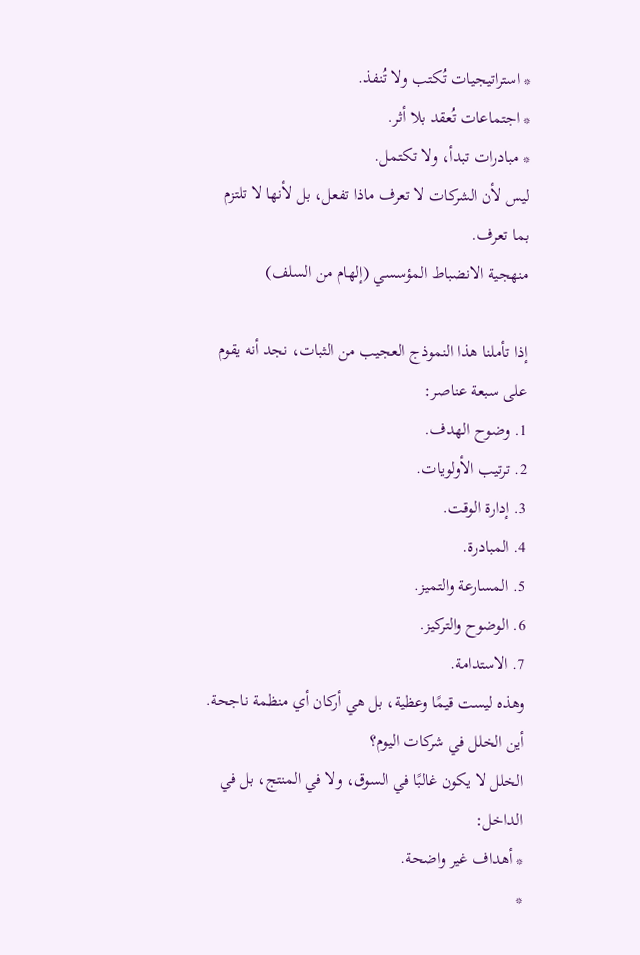* استراتيجيات تُكتب ولا تُنفذ.
* اجتماعات تُعقد بلا أثر.
* مبادرات تبدأ، ولا تكتمل.
ليس لأن الشركات لا تعرف ماذا تفعل، بل لأنها لا تلتزم بما تعرف.
منهجية الانضباط المؤسسي (إلهام من السلف)

إذا تأملنا هذا النموذج العجيب من الثبات، نجد أنه يقوم على سبعة عناصر:
1. وضوح الهدف.
2. ترتيب الأولويات.
3. إدارة الوقت.
4. المبادرة.
5. المسارعة والتميز.
6. الوضوح والتركيز.
7. الاستدامة.
وهذه ليست قيمًا وعظية، بل هي أركان أي منظمة ناجحة.
أين الخلل في شركات اليوم؟
الخلل لا يكون غالبًا في السوق، ولا في المنتج، بل في الداخل:
* أهداف غير واضحة.
*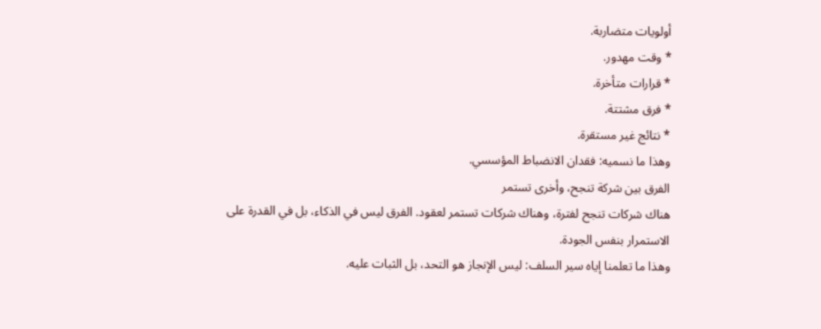أولويات متضاربة.
* وقت مهدور.
* قرارات متأخرة.
* فرق مشتتة.
* نتائج غير مستقرة.
وهذا ما نسميه: فقدان الانضباط المؤسسي.
الفرق بين شركة تنجح، وأخرى تستمر
هناك شركات تنجح لفترة، وهناك شركات تستمر لعقود. الفرق ليس في الذكاء، بل في القدرة على الاستمرار بنفس الجودة.
وهذا ما تعلمنا إياه سير السلف: ليس الإنجاز هو التحد، بل الثبات عليه.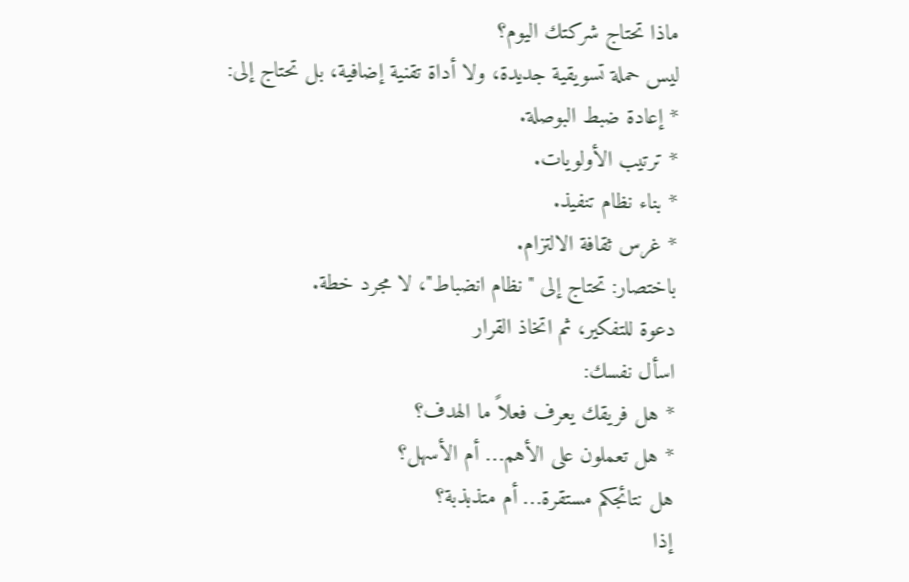ماذا تحتاج شركتك اليوم؟
ليس حملة تسويقية جديدة، ولا أداة تقنية إضافية، بل تحتاج إلى:
* إعادة ضبط البوصلة.
* ترتيب الأولويات.
* بناء نظام تنفيذ.
* غرس ثقافة الالتزام.
باختصار: تحتاج إلى "نظام انضباط"، لا مجرد خطة.
دعوة للتفكير، ثم اتخاذ القرار
اسأل نفسك:
* هل فريقك يعرف فعلاً ما الهدف؟
* هل تعملون على الأهم… أم الأسهل؟
هل نتائجكم مستقرة… أم متذبذبة؟
إذا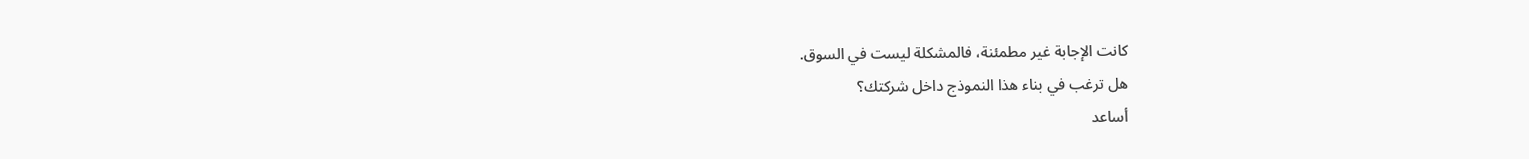كانت الإجابة غير مطمئنة، فالمشكلة ليست في السوق.
هل ترغب في بناء هذا النموذج داخل شركتك؟
أساعد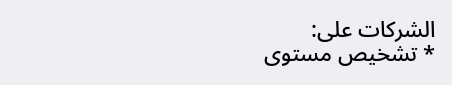الشركات على:
* تشخيص مستوى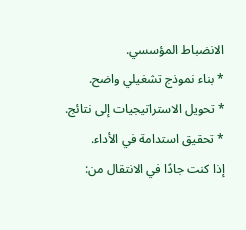الانضباط المؤسسي.
* بناء نموذج تشغيلي واضح.
* تحويل الاستراتيجيات إلى نتائج.
* تحقيق استدامة في الأداء.
إذا كنت جادًا في الانتقال من: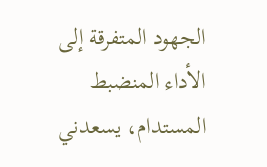الجهود المتفرقة إلى الأداء المنضبط المستدام، يسعدني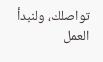تواصلك، ولنبدأ العمل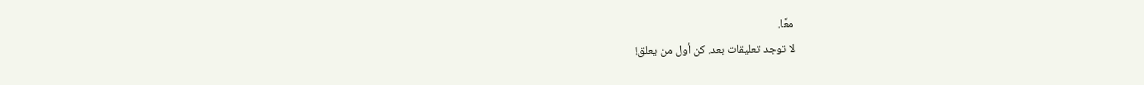معًا.
لا توجد تعليقات بعد. كن أول من يعلق!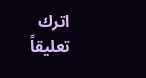اترك تعليقاً